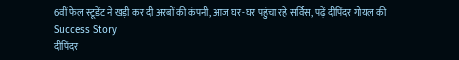6वीं फेल स्टूडेंट ने खड़ी कर दी अरबों की कंपनी, आज घर-घर पहुंचा रहे सर्विस, पढ़ें दीपिंदर गोयल की Success Story
दीपिंदर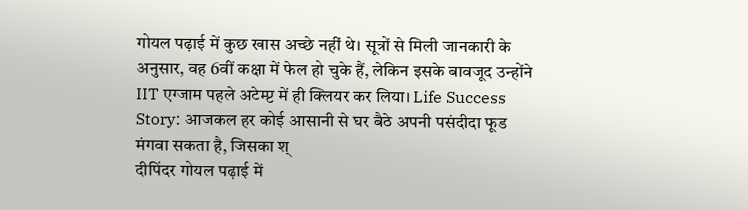गोयल पढ़ाई में कुछ खास अच्छे नहीं थे। सूत्रों से मिली जानकारी के अनुसार, वह 6वीं कक्षा में फेल हो चुके हैं, लेकिन इसके बावजूद उन्होंने IIT एग्जाम पहले अटेम्प्ट में ही क्लियर कर लिया। Life Success Story: आजकल हर कोई आसानी से घर बैठे अपनी पसंदीदा फूड मंगवा सकता है, जिसका श्
दीपिंदर गोयल पढ़ाई में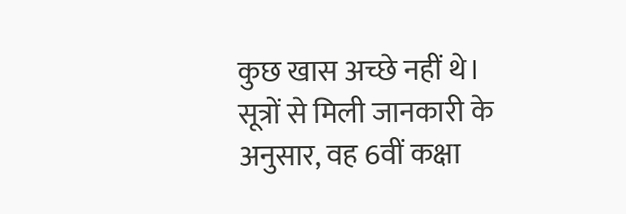कुछ खास अच्छे नहीं थे। सूत्रों से मिली जानकारी के अनुसार, वह 6वीं कक्षा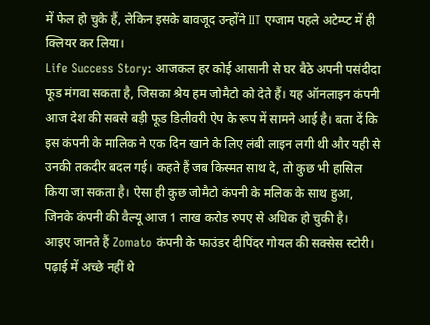में फेल हो चुके हैं, लेकिन इसके बावजूद उन्होंने IIT एग्जाम पहले अटेम्प्ट में ही क्लियर कर लिया।
Life Success Story: आजकल हर कोई आसानी से घर बैठे अपनी पसंदीदा फूड मंगवा सकता है, जिसका श्रेय हम जोमैटो को देते हैं। यह ऑनलाइन कंपनी आज देश की सबसे बड़ी फूड डिलीवरी ऐप के रूप में सामने आई है। बता दें कि इस कंपनी के मालिक ने एक दिन खाने के लिए लंबी लाइन लगी थी और यही से उनकी तकदीर बदल गई। कहते हैं जब किस्मत साथ दे, तो कुछ भी हासिल किया जा सकता है। ऐसा ही कुछ जोमैटो कंपनी के मलिक के साथ हुआ, जिनके कंपनी की वैल्यू आज 1 लाख करोड रुपए से अधिक हो चुकी है।
आइए जानते हैं Zomato कंपनी के फाउंडर दीपिंदर गोयल की सक्सेस स्टोरी।
पढ़ाई में अच्छे नहीं थे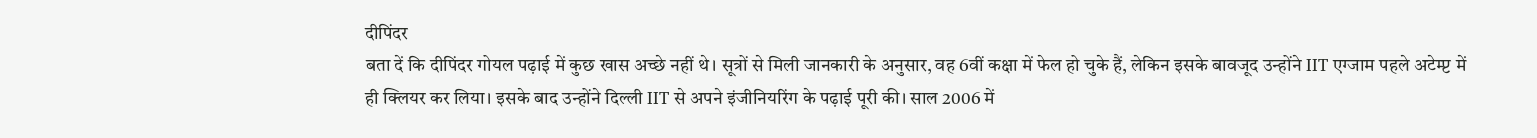दीपिंदर
बता दें कि दीपिंदर गोयल पढ़ाई में कुछ खास अच्छे नहीं थे। सूत्रों से मिली जानकारी के अनुसार, वह 6वीं कक्षा में फेल हो चुके हैं, लेकिन इसके बावजूद उन्होंने IIT एग्जाम पहले अटेम्प्ट में ही क्लियर कर लिया। इसके बाद उन्होंने दिल्ली IIT से अपने इंजीनियरिंग के पढ़ाई पूरी की। साल 2006 में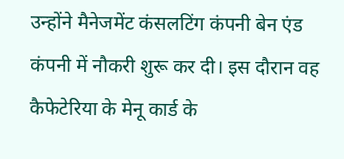उन्होंने मैनेजमेंट कंसलटिंग कंपनी बेन एंड कंपनी में नौकरी शुरू कर दी। इस दौरान वह कैफेटेरिया के मेनू कार्ड के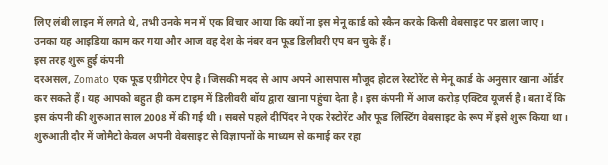लिए लंबी लाइन में लगते थे, तभी उनके मन में एक विचार आया कि क्यों ना इस मेनू कार्ड को स्कैन करके किसी वेबसाइट पर डाला जाए।
उनका यह आइडिया काम कर गया और आज वह देश के नंबर वन फूड डिलीवरी एप बन चुके हैं।
इस तरह शुरू हुई कंपनी
दरअसल, Zomato एक फूड एग्रीगेटर ऐप है। जिसकी मदद से आप अपने आसपास मौजूद होटल रेस्टोरेंट से मेनू कार्ड के अनुसार खाना ऑर्डर कर सकते हैं। यह आपको बहुत ही कम टाइम में डिलीवरी बॉय द्वारा खाना पहुंचा देता है। इस कंपनी में आज करोड़ एक्टिव यूजर्स है। बता दें कि इस कंपनी की शुरुआत साल 2008 में की गई थी। सबसे पहले दीपिंदर ने एक रेस्टोरेंट और फूड लिस्टिंग वेबसाइट के रूप में इसे शुरू किया था।
शुरुआती दौर में जोमैटो केवल अपनी वेबसाइट से विज्ञापनों के माध्यम से कमाई कर रहा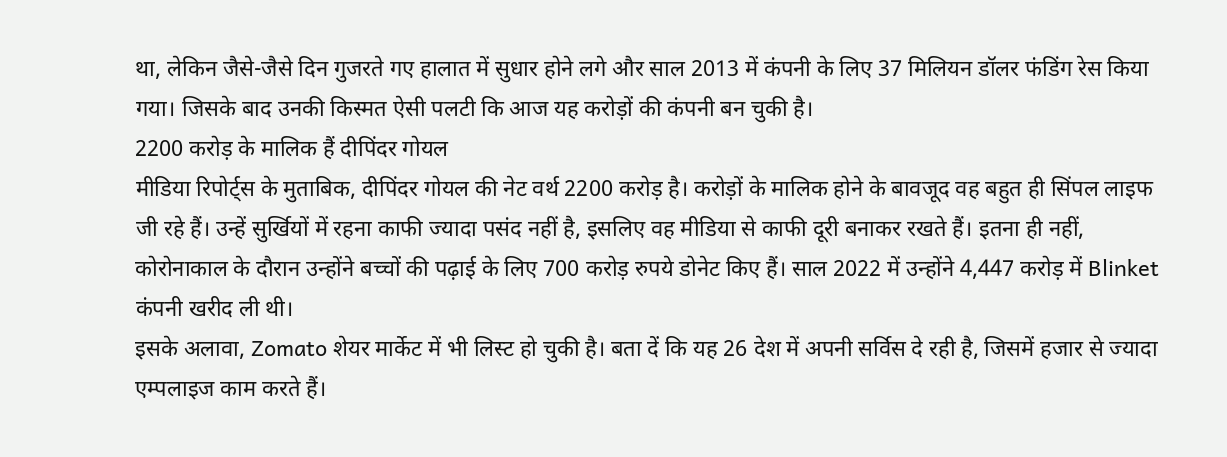था, लेकिन जैसे-जैसे दिन गुजरते गए हालात में सुधार होने लगे और साल 2013 में कंपनी के लिए 37 मिलियन डॉलर फंडिंग रेस किया गया। जिसके बाद उनकी किस्मत ऐसी पलटी कि आज यह करोड़ों की कंपनी बन चुकी है।
2200 करोड़ के मालिक हैं दीपिंदर गोयल
मीडिया रिपोर्ट्स के मुताबिक, दीपिंदर गोयल की नेट वर्थ 2200 करोड़ है। करोड़ों के मालिक होने के बावजूद वह बहुत ही सिंपल लाइफ जी रहे हैं। उन्हें सुर्खियों में रहना काफी ज्यादा पसंद नहीं है, इसलिए वह मीडिया से काफी दूरी बनाकर रखते हैं। इतना ही नहीं, कोरोनाकाल के दौरान उन्होंने बच्चों की पढ़ाई के लिए 700 करोड़ रुपये डोनेट किए हैं। साल 2022 में उन्होंने 4,447 करोड़ में Blinket कंपनी खरीद ली थी।
इसके अलावा, Zomato शेयर मार्केट में भी लिस्ट हो चुकी है। बता दें कि यह 26 देश में अपनी सर्विस दे रही है, जिसमें हजार से ज्यादा एम्पलाइज काम करते हैं।